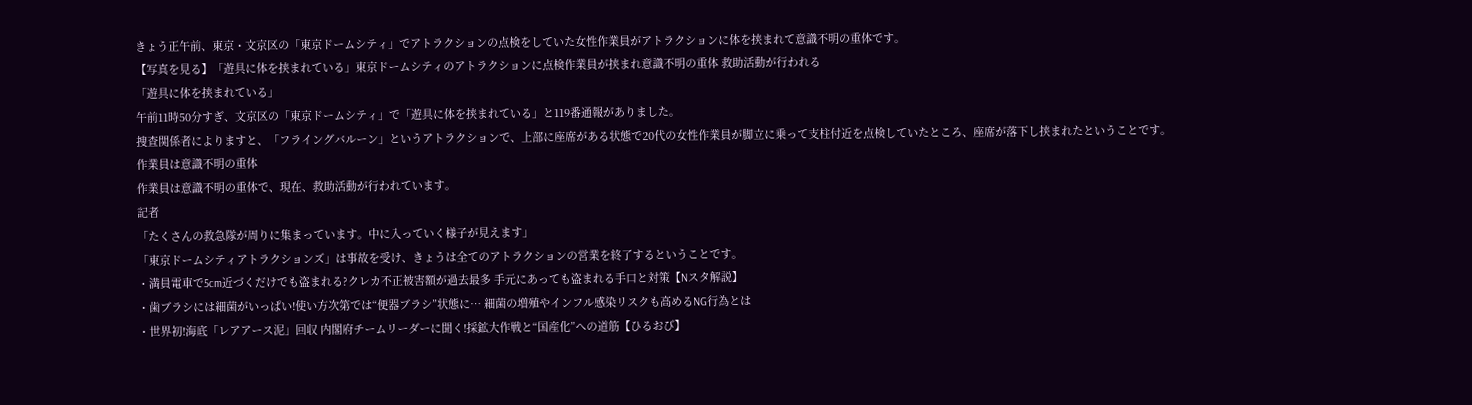きょう正午前、東京・文京区の「東京ドームシティ」でアトラクションの点検をしていた女性作業員がアトラクションに体を挟まれて意識不明の重体です。
【写真を見る】「遊具に体を挟まれている」東京ドームシティのアトラクションに点検作業員が挟まれ意識不明の重体 救助活動が行われる
「遊具に体を挟まれている」
午前11時50分すぎ、文京区の「東京ドームシティ」で「遊具に体を挟まれている」と119番通報がありました。
捜査関係者によりますと、「フライングバルーン」というアトラクションで、上部に座席がある状態で20代の女性作業員が脚立に乗って支柱付近を点検していたところ、座席が落下し挟まれたということです。
作業員は意識不明の重体
作業員は意識不明の重体で、現在、救助活動が行われています。
記者
「たくさんの救急隊が周りに集まっています。中に入っていく様子が見えます」
「東京ドームシティアトラクションズ」は事故を受け、きょうは全てのアトラクションの営業を終了するということです。
・満員電車で5cm近づくだけでも盗まれる?クレカ不正被害額が過去最多 手元にあっても盗まれる手口と対策【Nスタ解説】
・歯ブラシには細菌がいっぱい!使い方次第では“便器ブラシ”状態に… 細菌の増殖やインフル感染リスクも高めるNG行為とは
・世界初!海底「レアアース泥」回収 内閣府チームリーダーに聞く!採鉱大作戦と“国産化”への道筋【ひるおび】